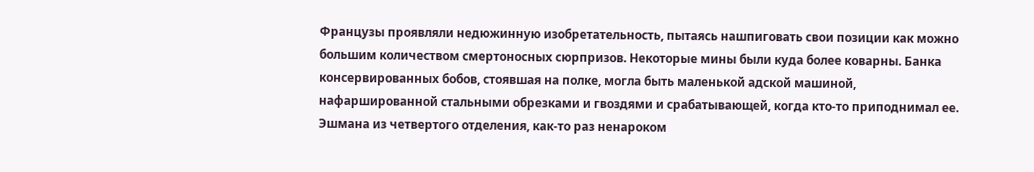Французы проявляли недюжинную изобретательность, пытаясь нашпиговать свои позиции как можно большим количеством смертоносных сюрпризов. Некоторые мины были куда более коварны. Банка консервированных бобов, стоявшая на полке, могла быть маленькой адской машиной, нафаршированной стальными обрезками и гвоздями и срабатывающей, когда кто-то приподнимал ее. Эшмана из четвертого отделения, как-то раз ненароком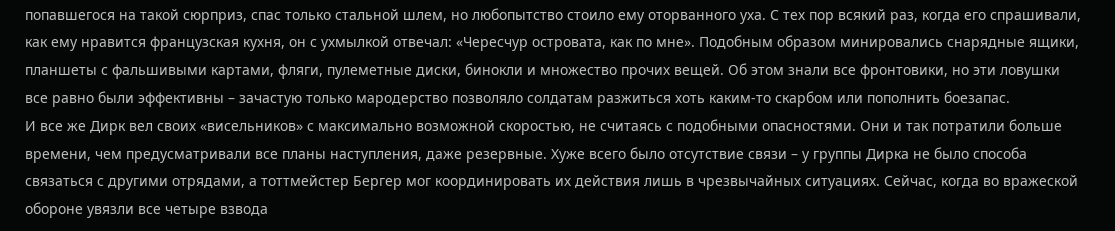попавшегося на такой сюрприз, спас только стальной шлем, но любопытство стоило ему оторванного уха. С тех пор всякий раз, когда его спрашивали, как ему нравится французская кухня, он с ухмылкой отвечал: «Чересчур островата, как по мне». Подобным образом минировались снарядные ящики, планшеты с фальшивыми картами, фляги, пулеметные диски, бинокли и множество прочих вещей. Об этом знали все фронтовики, но эти ловушки все равно были эффективны – зачастую только мародерство позволяло солдатам разжиться хоть каким-то скарбом или пополнить боезапас.
И все же Дирк вел своих «висельников» с максимально возможной скоростью, не считаясь с подобными опасностями. Они и так потратили больше времени, чем предусматривали все планы наступления, даже резервные. Хуже всего было отсутствие связи – у группы Дирка не было способа связаться с другими отрядами, а тоттмейстер Бергер мог координировать их действия лишь в чрезвычайных ситуациях. Сейчас, когда во вражеской обороне увязли все четыре взвода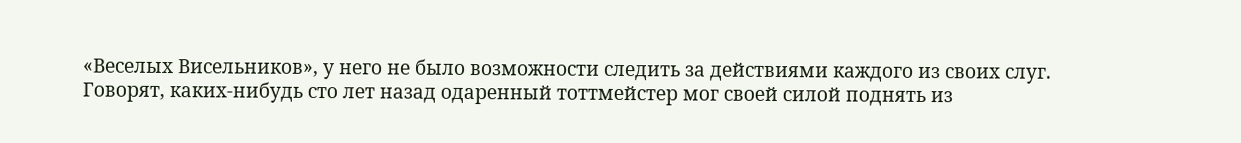«Веселых Висельников», у него не было возможности следить за действиями каждого из своих слуг.
Говорят, каких-нибудь сто лет назад одаренный тоттмейстер мог своей силой поднять из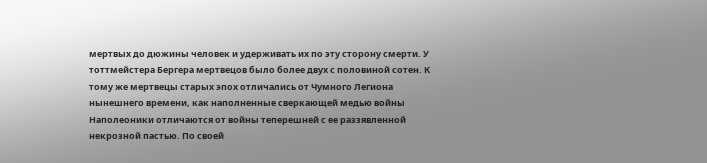мертвых до дюжины человек и удерживать их по эту сторону смерти. У тоттмейстера Бергера мертвецов было более двух с половиной сотен. К тому же мертвецы старых эпох отличались от Чумного Легиона нынешнего времени, как наполненные сверкающей медью войны Наполеоники отличаются от войны теперешней с ее раззявленной некрозной пастью. По своей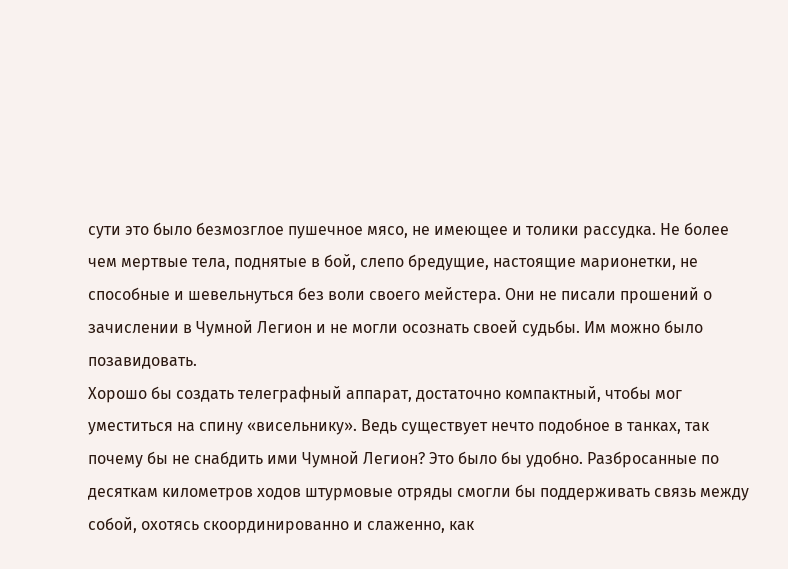сути это было безмозглое пушечное мясо, не имеющее и толики рассудка. Не более чем мертвые тела, поднятые в бой, слепо бредущие, настоящие марионетки, не способные и шевельнуться без воли своего мейстера. Они не писали прошений о зачислении в Чумной Легион и не могли осознать своей судьбы. Им можно было позавидовать.
Хорошо бы создать телеграфный аппарат, достаточно компактный, чтобы мог уместиться на спину «висельнику». Ведь существует нечто подобное в танках, так почему бы не снабдить ими Чумной Легион? Это было бы удобно. Разбросанные по десяткам километров ходов штурмовые отряды смогли бы поддерживать связь между собой, охотясь скоординированно и слаженно, как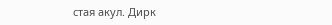стая акул. Дирк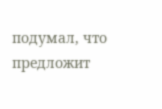подумал, что предложит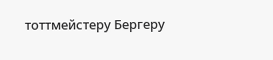тоттмейстеру Бергеру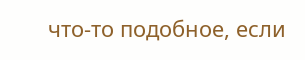что-то подобное, если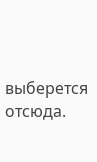выберется отсюда.